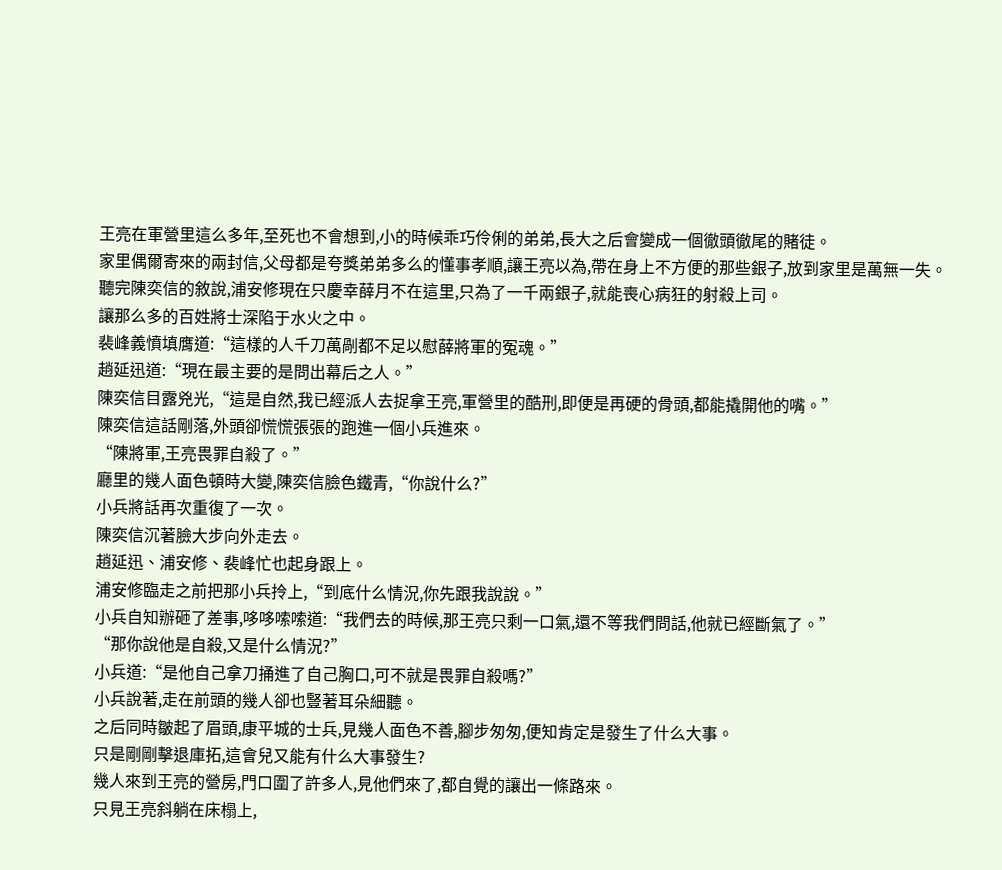王亮在軍營里這么多年,至死也不會想到,小的時候乖巧伶俐的弟弟,長大之后會變成一個徹頭徹尾的賭徒。
家里偶爾寄來的兩封信,父母都是夸獎弟弟多么的懂事孝順,讓王亮以為,帶在身上不方便的那些銀子,放到家里是萬無一失。
聽完陳奕信的敘說,浦安修現在只慶幸薛月不在這里,只為了一千兩銀子,就能喪心病狂的射殺上司。
讓那么多的百姓將士深陷于水火之中。
裴峰義憤填膺道:“這樣的人千刀萬剮都不足以慰薛將軍的冤魂。”
趙延迅道:“現在最主要的是問出幕后之人。”
陳奕信目露兇光,“這是自然,我已經派人去捉拿王亮,軍營里的酷刑,即便是再硬的骨頭,都能撬開他的嘴。”
陳奕信這話剛落,外頭卻慌慌張張的跑進一個小兵進來。
“陳將軍,王亮畏罪自殺了。”
廳里的幾人面色頓時大變,陳奕信臉色鐵青,“你說什么?”
小兵將話再次重復了一次。
陳奕信沉著臉大步向外走去。
趙延迅、浦安修、裴峰忙也起身跟上。
浦安修臨走之前把那小兵拎上,“到底什么情況,你先跟我說說。”
小兵自知辦砸了差事,哆哆嗦嗦道:“我們去的時候,那王亮只剩一口氣,還不等我們問話,他就已經斷氣了。”
“那你說他是自殺,又是什么情況?”
小兵道:“是他自己拿刀捅進了自己胸口,可不就是畏罪自殺嗎?”
小兵說著,走在前頭的幾人卻也豎著耳朵細聽。
之后同時皺起了眉頭,康平城的士兵,見幾人面色不善,腳步匆匆,便知肯定是發生了什么大事。
只是剛剛擊退庫拓,這會兒又能有什么大事發生?
幾人來到王亮的營房,門口圍了許多人,見他們來了,都自覺的讓出一條路來。
只見王亮斜躺在床榻上,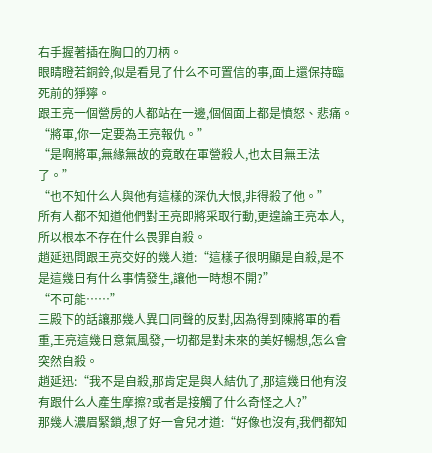右手握著插在胸口的刀柄。
眼睛瞪若銅鈴,似是看見了什么不可置信的事,面上還保持臨死前的猙獰。
跟王亮一個營房的人都站在一邊,個個面上都是憤怒、悲痛。
“將軍,你一定要為王亮報仇。”
“是啊將軍,無緣無故的竟敢在軍營殺人,也太目無王法了。”
“也不知什么人與他有這樣的深仇大恨,非得殺了他。”
所有人都不知道他們對王亮即將采取行動,更遑論王亮本人,所以根本不存在什么畏罪自殺。
趙延迅問跟王亮交好的幾人道:“這樣子很明顯是自殺,是不是這幾日有什么事情發生,讓他一時想不開?”
“不可能……”
三殿下的話讓那幾人異口同聲的反對,因為得到陳將軍的看重,王亮這幾日意氣風發,一切都是對未來的美好暢想,怎么會突然自殺。
趙延迅:“我不是自殺,那肯定是與人結仇了,那這幾日他有沒有跟什么人產生摩擦?或者是接觸了什么奇怪之人?”
那幾人濃眉緊鎖,想了好一會兒才道:“好像也沒有,我們都知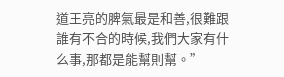道王亮的脾氣最是和善,很難跟誰有不合的時候,我們大家有什么事,那都是能幫則幫。”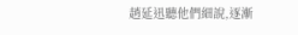趙延迅聽他們細說,逐漸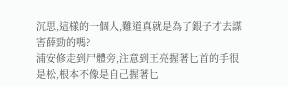沉思,這樣的一個人,難道真就是為了銀子才去謀害薛勁的嗎?
浦安修走到尸體旁,注意到王亮握著匕首的手很是松,根本不像是自己握著匕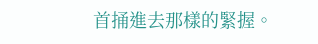首捅進去那樣的緊握。